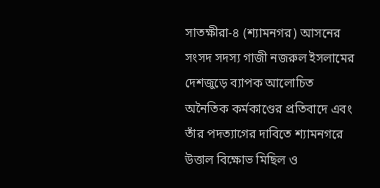সাতক্ষীরা-৪ (শ্যামনগর) আসনের সংসদ সদস্য গাজী নজরুল ইসলামের দেশজুড়ে ব্যাপক আলোচিত অনৈতিক কর্মকাণ্ডের প্রতিবাদে এবং তাঁর পদত্যাগের দাবিতে শ্যামনগরে উত্তাল বিক্ষোভ মিছিল ও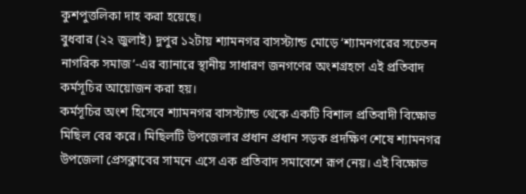কুশপুত্তলিকা দাহ করা হয়েছে।
বুধবার (২২ জুলাই) দুপুর ১২টায় শ্যামনগর বাসস্ট্যান্ড মোড়ে ‘শ্যামনগরের সচেতন নাগরিক সমাজ’-এর ব্যানারে স্থানীয় সাধারণ জনগণের অংশগ্রহণে এই প্রতিবাদ কর্মসূচির আয়োজন করা হয়।
কর্মসূচির অংশ হিসেবে শ্যামনগর বাসস্ট্যান্ড থেকে একটি বিশাল প্রতিবাদী বিক্ষোভ মিছিল বের করে। মিছিলটি উপজেলার প্রধান প্রধান সড়ক প্রদক্ষিণ শেষে শ্যামনগর উপজেলা প্রেসক্লাবের সামনে এসে এক প্রতিবাদ সমাবেশে রূপ নেয়। এই বিক্ষোভ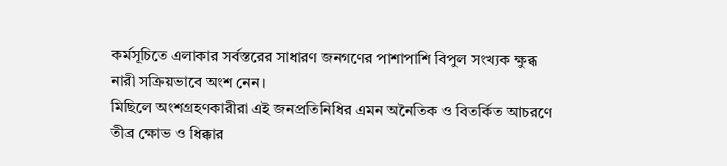কর্মসূচিতে এলাকার সর্বস্তরের সাধারণ জনগণের পাশাপাশি বিপুল সংখ্যক ক্ষুব্ধ নারী সক্রিয়ভাবে অংশ নেন।
মিছিলে অংশগ্রহণকারীরা এই জনপ্রতিনিধির এমন অনৈতিক ও বিতর্কিত আচরণে তীব্র ক্ষোভ ও ধিক্কার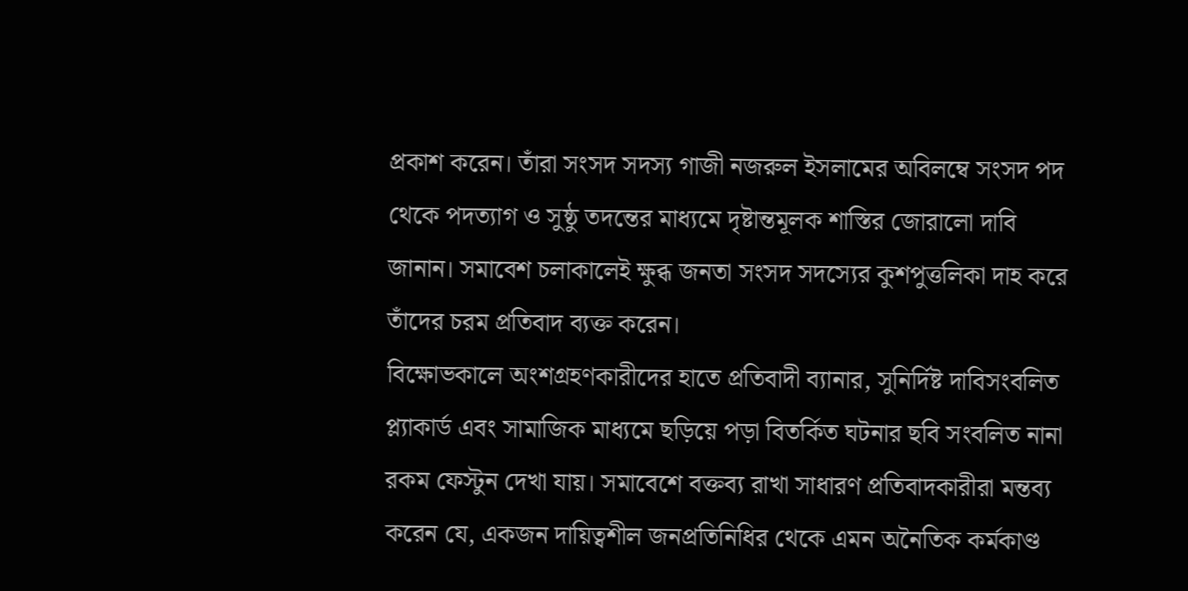প্রকাশ করেন। তাঁরা সংসদ সদস্য গাজী নজরুল ইসলামের অবিলম্বে সংসদ পদ থেকে পদত্যাগ ও সুষ্ঠু তদন্তের মাধ্যমে দৃষ্টান্তমূলক শাস্তির জোরালো দাবি জানান। সমাবেশ চলাকালেই ক্ষুব্ধ জনতা সংসদ সদস্যের কুশপুত্তলিকা দাহ করে তাঁদের চরম প্রতিবাদ ব্যক্ত করেন।
বিক্ষোভকালে অংশগ্রহণকারীদের হাতে প্রতিবাদী ব্যানার, সুনির্দিষ্ট দাবিসংবলিত প্ল্যাকার্ড এবং সামাজিক মাধ্যমে ছড়িয়ে পড়া বিতর্কিত ঘটনার ছবি সংবলিত নানা রকম ফেস্টুন দেখা যায়। সমাবেশে বক্তব্য রাখা সাধারণ প্রতিবাদকারীরা মন্তব্য করেন যে, একজন দায়িত্বশীল জনপ্রতিনিধির থেকে এমন অনৈতিক কর্মকাণ্ড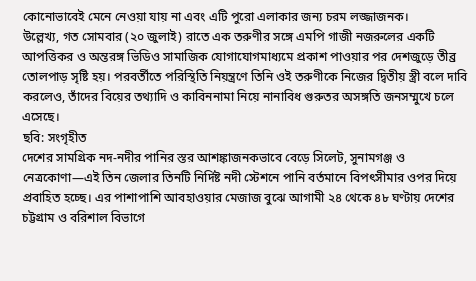কোনোভাবেই মেনে নেওয়া যায় না এবং এটি পুরো এলাকার জন্য চরম লজ্জাজনক।
উল্লেখ্য, গত সোমবার (২০ জুলাই) রাতে এক তরুণীর সঙ্গে এমপি গাজী নজরুলের একটি আপত্তিকর ও অন্তরঙ্গ ভিডিও সামাজিক যোগাযোগমাধ্যমে প্রকাশ পাওয়ার পর দেশজুড়ে তীব্র তোলপাড় সৃষ্টি হয়। পরবর্তীতে পরিস্থিতি নিয়ন্ত্রণে তিনি ওই তরুণীকে নিজের দ্বিতীয় স্ত্রী বলে দাবি করলেও, তাঁদের বিয়ের তথ্যাদি ও কাবিননামা নিয়ে নানাবিধ গুরুতর অসঙ্গতি জনসম্মুখে চলে এসেছে।
ছবি: সংগৃহীত
দেশের সামগ্রিক নদ-নদীর পানির স্তর আশঙ্কাজনকভাবে বেড়ে সিলেট, সুনামগঞ্জ ও নেত্রকোণা—এই তিন জেলার তিনটি নির্দিষ্ট নদী স্টেশনে পানি বর্তমানে বিপৎসীমার ওপর দিয়ে প্রবাহিত হচ্ছে। এর পাশাপাশি আবহাওয়ার মেজাজ বুঝে আগামী ২৪ থেকে ৪৮ ঘণ্টায় দেশের চট্টগ্রাম ও বরিশাল বিভাগে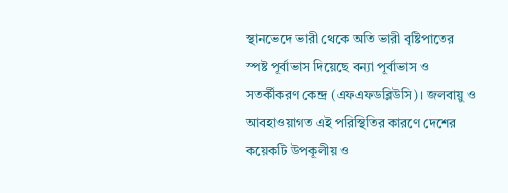স্থানভেদে ভারী থেকে অতি ভারী বৃষ্টিপাতের স্পষ্ট পূর্বাভাস দিয়েছে বন্যা পূর্বাভাস ও সতর্কীকরণ কেন্দ্র (এফএফডব্লিউসি)। জলবায়ু ও আবহাওয়াগত এই পরিস্থিতির কারণে দেশের কয়েকটি উপকূলীয় ও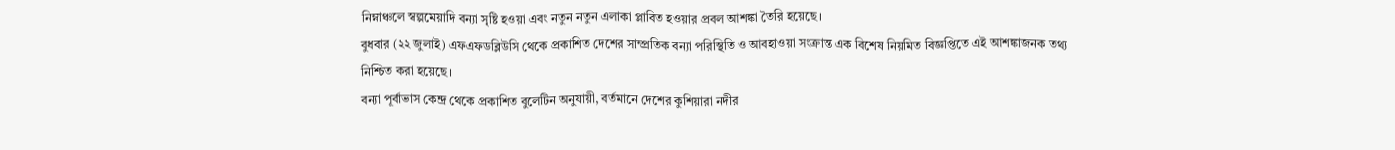নিম্নাঞ্চলে স্বল্পমেয়াদি বন্যা সৃষ্টি হওয়া এবং নতুন নতুন এলাকা প্লাবিত হওয়ার প্রবল আশঙ্কা তৈরি হয়েছে।
বুধবার (২২ জুলাই) এফএফডব্লিউসি থেকে প্রকাশিত দেশের সাম্প্রতিক বন্যা পরিস্থিতি ও আবহাওয়া সংক্রান্ত এক বিশেষ নিয়মিত বিজ্ঞপ্তিতে এই আশঙ্কাজনক তথ্য নিশ্চিত করা হয়েছে।
বন্যা পূর্বাভাস কেন্দ্র থেকে প্রকাশিত বুলেটিন অনুযায়ী, বর্তমানে দেশের কুশিয়ারা নদীর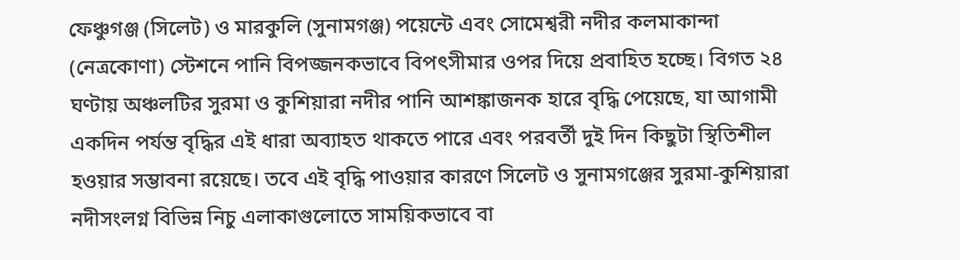ফেঞ্চুগঞ্জ (সিলেট) ও মারকুলি (সুনামগঞ্জ) পয়েন্টে এবং সোমেশ্বরী নদীর কলমাকান্দা (নেত্রকোণা) স্টেশনে পানি বিপজ্জনকভাবে বিপৎসীমার ওপর দিয়ে প্রবাহিত হচ্ছে। বিগত ২৪ ঘণ্টায় অঞ্চলটির সুরমা ও কুশিয়ারা নদীর পানি আশঙ্কাজনক হারে বৃদ্ধি পেয়েছে, যা আগামী একদিন পর্যন্ত বৃদ্ধির এই ধারা অব্যাহত থাকতে পারে এবং পরবর্তী দুই দিন কিছুটা স্থিতিশীল হওয়ার সম্ভাবনা রয়েছে। তবে এই বৃদ্ধি পাওয়ার কারণে সিলেট ও সুনামগঞ্জের সুরমা-কুশিয়ারা নদীসংলগ্ন বিভিন্ন নিচু এলাকাগুলোতে সাময়িকভাবে বা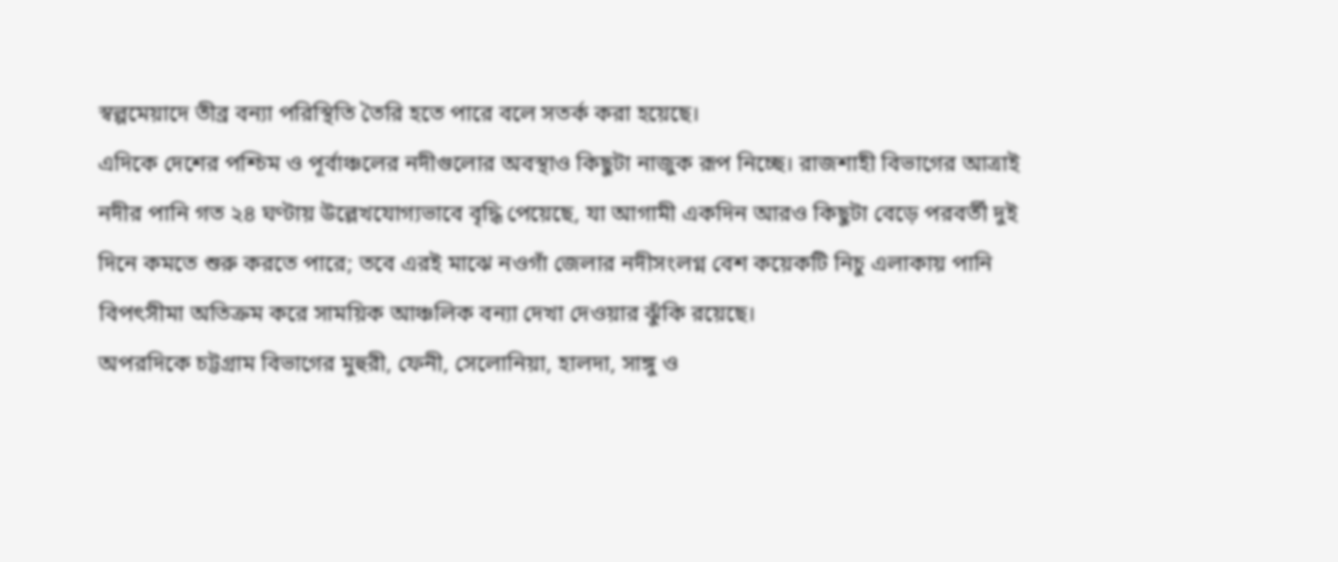স্বল্পমেয়াদে তীব্র বন্যা পরিস্থিতি তৈরি হতে পারে বলে সতর্ক করা হয়েছে।
এদিকে দেশের পশ্চিম ও পূর্বাঞ্চলের নদীগুলোর অবস্থাও কিছুটা নাজুক রূপ নিচ্ছে। রাজশাহী বিভাগের আত্রাই নদীর পানি গত ২৪ ঘণ্টায় উল্লেখযোগ্যভাবে বৃদ্ধি পেয়েছে, যা আগামী একদিন আরও কিছুটা বেড়ে পরবর্তী দুই দিনে কমতে শুরু করতে পারে; তবে এরই মাঝে নওগাঁ জেলার নদীসংলগ্ন বেশ কয়েকটি নিচু এলাকায় পানি বিপৎসীমা অতিক্রম করে সাময়িক আঞ্চলিক বন্যা দেখা দেওয়ার ঝুঁকি রয়েছে।
অপরদিকে চট্টগ্রাম বিভাগের মুহুরী, ফেনী, সেলোনিয়া, হালদা, সাঙ্গু ও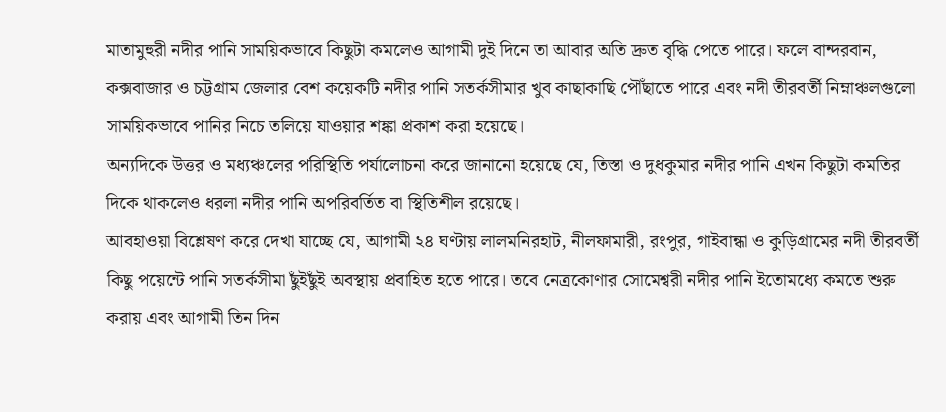মাতামুহুরী নদীর পানি সাময়িকভাবে কিছুটা কমলেও আগামী দুই দিনে তা আবার অতি দ্রুত বৃদ্ধি পেতে পারে। ফলে বান্দরবান, কক্সবাজার ও চট্টগ্রাম জেলার বেশ কয়েকটি নদীর পানি সতর্কসীমার খুব কাছাকাছি পৌঁছাতে পারে এবং নদী তীরবর্তী নিম্নাঞ্চলগুলো সাময়িকভাবে পানির নিচে তলিয়ে যাওয়ার শঙ্কা প্রকাশ করা হয়েছে।
অন্যদিকে উত্তর ও মধ্যঞ্চলের পরিস্থিতি পর্যালোচনা করে জানানো হয়েছে যে, তিস্তা ও দুধকুমার নদীর পানি এখন কিছুটা কমতির দিকে থাকলেও ধরলা নদীর পানি অপরিবর্তিত বা স্থিতিশীল রয়েছে।
আবহাওয়া বিশ্লেষণ করে দেখা যাচ্ছে যে, আগামী ২৪ ঘণ্টায় লালমনিরহাট, নীলফামারী, রংপুর, গাইবান্ধা ও কুড়িগ্রামের নদী তীরবর্তী কিছু পয়েন্টে পানি সতর্কসীমা ছুঁইছুঁই অবস্থায় প্রবাহিত হতে পারে। তবে নেত্রকোণার সোমেশ্বরী নদীর পানি ইতোমধ্যে কমতে শুরু করায় এবং আগামী তিন দিন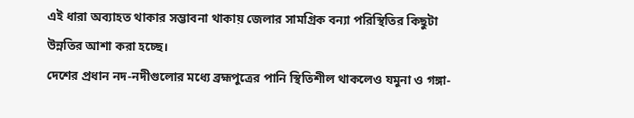এই ধারা অব্যাহত থাকার সম্ভাবনা থাকায় জেলার সামগ্রিক বন্যা পরিস্থিতির কিছুটা উন্নতির আশা করা হচ্ছে।
দেশের প্রধান নদ-নদীগুলোর মধ্যে ব্রহ্মপুত্রের পানি স্থিতিশীল থাকলেও যমুনা ও গঙ্গা-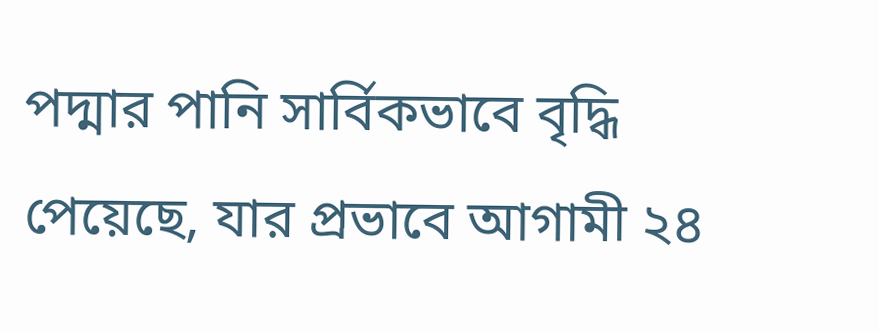পদ্মার পানি সার্বিকভাবে বৃদ্ধি পেয়েছে, যার প্রভাবে আগামী ২৪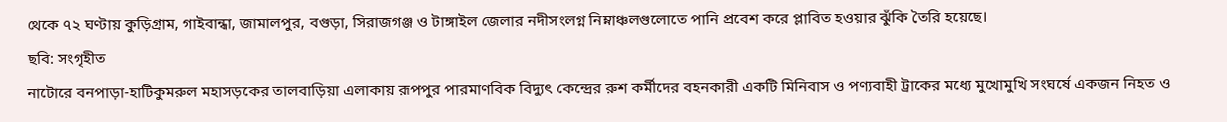থেকে ৭২ ঘণ্টায় কুড়িগ্রাম, গাইবান্ধা, জামালপুর, বগুড়া, সিরাজগঞ্জ ও টাঙ্গাইল জেলার নদীসংলগ্ন নিম্নাঞ্চলগুলোতে পানি প্রবেশ করে প্লাবিত হওয়ার ঝুঁকি তৈরি হয়েছে।
ছবি: সংগৃহীত
নাটোরে বনপাড়া-হাটিকুমরুল মহাসড়কের তালবাড়িয়া এলাকায় রূপপুর পারমাণবিক বিদ্যুৎ কেন্দ্রের রুশ কর্মীদের বহনকারী একটি মিনিবাস ও পণ্যবাহী ট্রাকের মধ্যে মুখোমুখি সংঘর্ষে একজন নিহত ও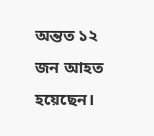অন্তত ১২ জন আহত হয়েছেন।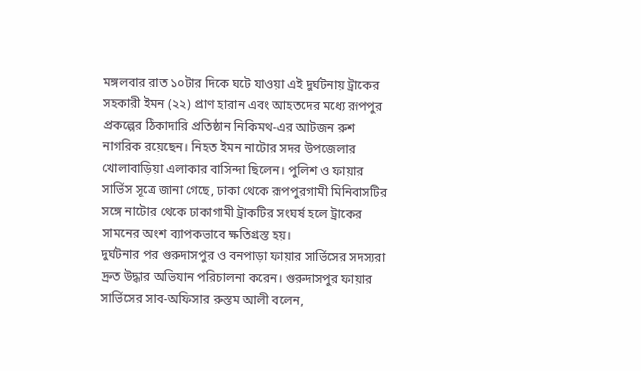মঙ্গলবার রাত ১০টার দিকে ঘটে যাওয়া এই দুর্ঘটনায় ট্রাকের সহকারী ইমন (২২) প্রাণ হারান এবং আহতদের মধ্যে রূপপুর প্রকল্পের ঠিকাদারি প্রতিষ্ঠান নিকিমথ-এর আটজন রুশ নাগরিক রয়েছেন। নিহত ইমন নাটোর সদর উপজেলার খোলাবাড়িয়া এলাকার বাসিন্দা ছিলেন। পুলিশ ও ফায়ার সার্ভিস সূত্রে জানা গেছে, ঢাকা থেকে রূপপুরগামী মিনিবাসটির সঙ্গে নাটোর থেকে ঢাকাগামী ট্রাকটির সংঘর্ষ হলে ট্রাকের সামনের অংশ ব্যাপকভাবে ক্ষতিগ্রস্ত হয়।
দুর্ঘটনার পর গুরুদাসপুর ও বনপাড়া ফায়ার সার্ভিসের সদস্যরা দ্রুত উদ্ধার অভিযান পরিচালনা করেন। গুরুদাসপুর ফায়ার সার্ভিসের সাব-অফিসার রুস্তম আলী বলেন,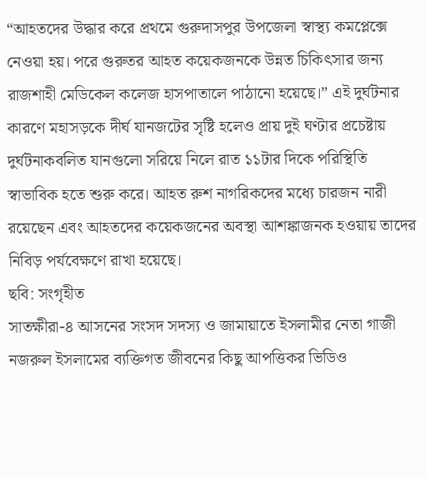“আহতদের উদ্ধার করে প্রথমে গুরুদাসপুর উপজেলা স্বাস্থ্য কমপ্লেক্সে নেওয়া হয়। পরে গুরুতর আহত কয়েকজনকে উন্নত চিকিৎসার জন্য রাজশাহী মেডিকেল কলেজ হাসপাতালে পাঠানো হয়েছে।” এই দুর্ঘটনার কারণে মহাসড়কে দীর্ঘ যানজটের সৃষ্টি হলেও প্রায় দুই ঘণ্টার প্রচেষ্টায় দুর্ঘটনাকবলিত যানগুলো সরিয়ে নিলে রাত ১১টার দিকে পরিস্থিতি স্বাভাবিক হতে শুরু করে। আহত রুশ নাগরিকদের মধ্যে চারজন নারী রয়েছেন এবং আহতদের কয়েকজনের অবস্থা আশঙ্কাজনক হওয়ায় তাদের নিবিড় পর্যবেক্ষণে রাখা হয়েছে।
ছবি: সংগৃহীত
সাতক্ষীরা-৪ আসনের সংসদ সদস্য ও জামায়াতে ইসলামীর নেতা গাজী নজরুল ইসলামের ব্যক্তিগত জীবনের কিছু আপত্তিকর ভিডিও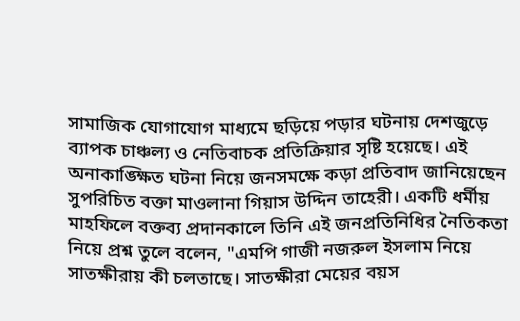সামাজিক যোগাযোগ মাধ্যমে ছড়িয়ে পড়ার ঘটনায় দেশজুড়ে ব্যাপক চাঞ্চল্য ও নেতিবাচক প্রতিক্রিয়ার সৃষ্টি হয়েছে। এই অনাকাঙ্ক্ষিত ঘটনা নিয়ে জনসমক্ষে কড়া প্রতিবাদ জানিয়েছেন সুপরিচিত বক্তা মাওলানা গিয়াস উদ্দিন তাহেরী। একটি ধর্মীয় মাহফিলে বক্তব্য প্রদানকালে তিনি এই জনপ্রতিনিধির নৈতিকতা নিয়ে প্রশ্ন তুলে বলেন, "এমপি গাজী নজরুল ইসলাম নিয়ে সাতক্ষীরায় কী চলতাছে। সাতক্ষীরা মেয়ের বয়স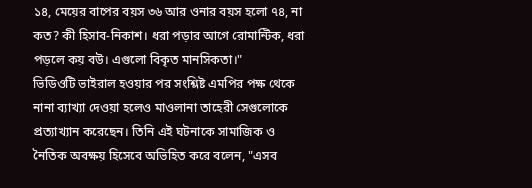১৪, মেয়ের বাপের বয়স ৩৬ আর ওনার বয়স হলো ৭৪, না কত? কী হিসাব-নিকাশ। ধরা পড়ার আগে রোমান্টিক, ধরা পড়লে কয় বউ। এগুলো বিকৃত মানসিকতা।"
ভিডিওটি ভাইরাল হওয়ার পর সংশ্লিষ্ট এমপির পক্ষ থেকে নানা ব্যাখ্যা দেওয়া হলেও মাওলানা তাহেরী সেগুলোকে প্রত্যাখ্যান করেছেন। তিনি এই ঘটনাকে সামাজিক ও নৈতিক অবক্ষয় হিসেবে অভিহিত করে বলেন, "এসব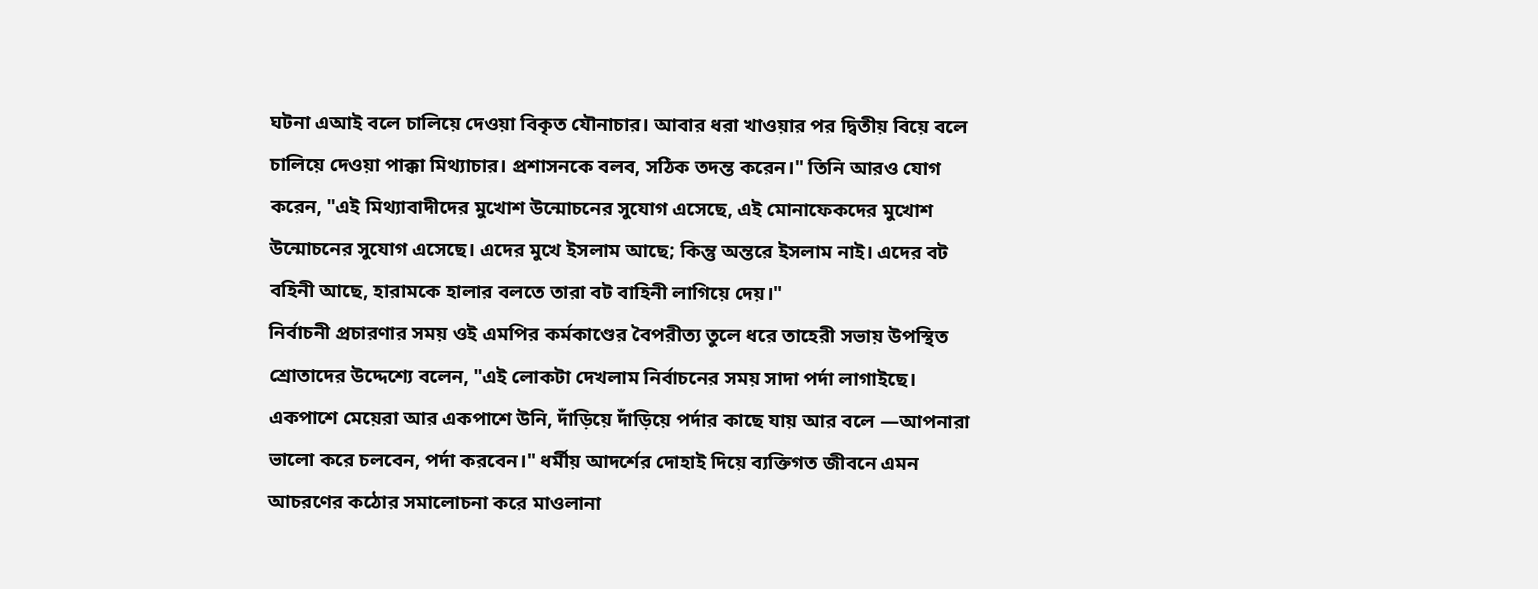ঘটনা এআই বলে চালিয়ে দেওয়া বিকৃত যৌনাচার। আবার ধরা খাওয়ার পর দ্বিতীয় বিয়ে বলে চালিয়ে দেওয়া পাক্কা মিথ্যাচার। প্রশাসনকে বলব, সঠিক তদন্ত করেন।" তিনি আরও যোগ করেন, "এই মিথ্যাবাদীদের মুখোশ উন্মোচনের সুযোগ এসেছে, এই মোনাফেকদের মুখোশ উন্মোচনের সুযোগ এসেছে। এদের মুখে ইসলাম আছে; কিন্তু অন্তরে ইসলাম নাই। এদের বট বহিনী আছে, হারামকে হালার বলতে তারা বট বাহিনী লাগিয়ে দেয়।"
নির্বাচনী প্রচারণার সময় ওই এমপির কর্মকাণ্ডের বৈপরীত্য তুলে ধরে তাহেরী সভায় উপস্থিত শ্রোতাদের উদ্দেশ্যে বলেন, "এই লোকটা দেখলাম নির্বাচনের সময় সাদা পর্দা লাগাইছে। একপাশে মেয়েরা আর একপাশে উনি, দাঁড়িয়ে দাঁড়িয়ে পর্দার কাছে যায় আর বলে —আপনারা ভালো করে চলবেন, পর্দা করবেন।" ধর্মীয় আদর্শের দোহাই দিয়ে ব্যক্তিগত জীবনে এমন আচরণের কঠোর সমালোচনা করে মাওলানা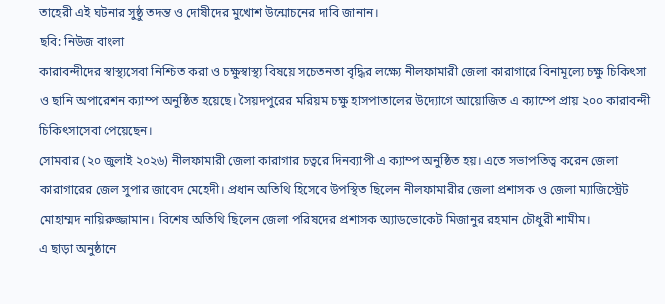তাহেরী এই ঘটনার সুষ্ঠু তদন্ত ও দোষীদের মুখোশ উন্মোচনের দাবি জানান।
ছবি: নিউজ বাংলা
কারাবন্দীদের স্বাস্থ্যসেবা নিশ্চিত করা ও চক্ষুস্বাস্থ্য বিষয়ে সচেতনতা বৃদ্ধির লক্ষ্যে নীলফামারী জেলা কারাগারে বিনামূল্যে চক্ষু চিকিৎসা ও ছানি অপারেশন ক্যাম্প অনুষ্ঠিত হয়েছে। সৈয়দপুরের মরিয়ম চক্ষু হাসপাতালের উদ্যোগে আয়োজিত এ ক্যাম্পে প্রায় ২০০ কারাবন্দী চিকিৎসাসেবা পেয়েছেন।
সোমবার (২০ জুলাই ২০২৬) নীলফামারী জেলা কারাগার চত্বরে দিনব্যাপী এ ক্যাম্প অনুষ্ঠিত হয়। এতে সভাপতিত্ব করেন জেলা কারাগারের জেল সুপার জাবেদ মেহেদী। প্রধান অতিথি হিসেবে উপস্থিত ছিলেন নীলফামারীর জেলা প্রশাসক ও জেলা ম্যাজিস্ট্রেট মোহাম্মদ নায়িরুজ্জামান। বিশেষ অতিথি ছিলেন জেলা পরিষদের প্রশাসক অ্যাডভোকেট মিজানুর রহমান চৌধুরী শামীম।
এ ছাড়া অনুষ্ঠানে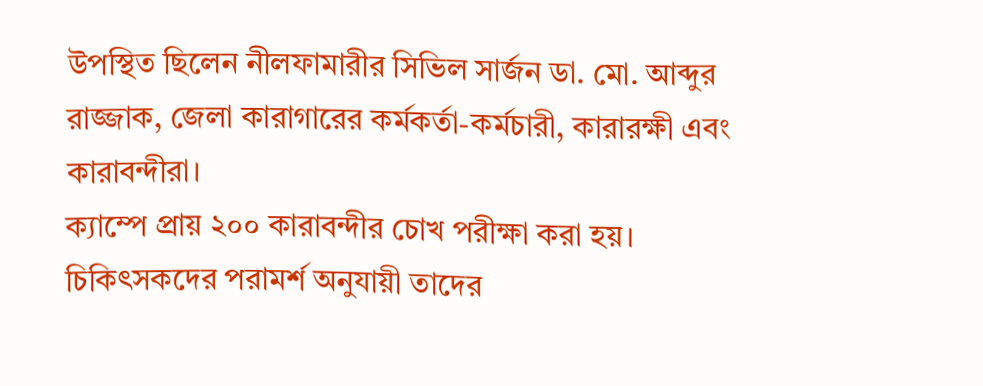উপস্থিত ছিলেন নীলফামারীর সিভিল সার্জন ডা. মো. আব্দুর রাজ্জাক, জেলা কারাগারের কর্মকর্তা-কর্মচারী, কারারক্ষী এবং কারাবন্দীরা।
ক্যাম্পে প্রায় ২০০ কারাবন্দীর চোখ পরীক্ষা করা হয়। চিকিৎসকদের পরামর্শ অনুযায়ী তাদের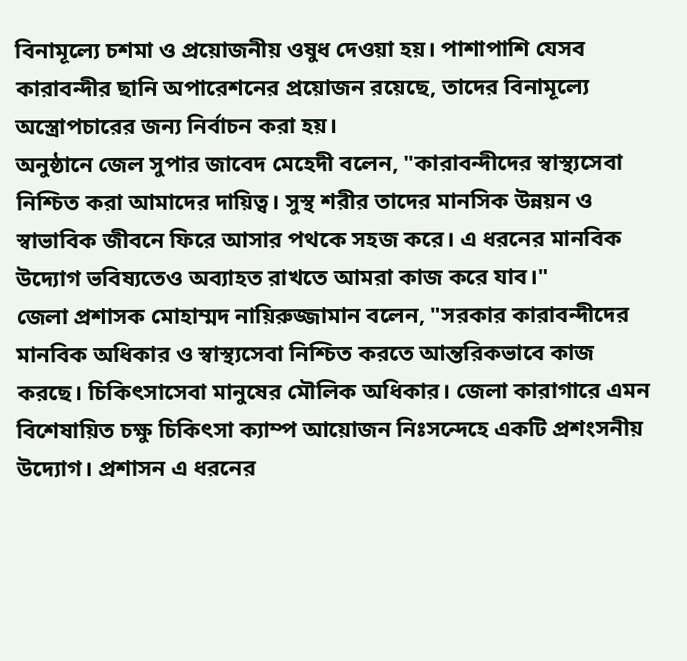বিনামূল্যে চশমা ও প্রয়োজনীয় ওষুধ দেওয়া হয়। পাশাপাশি যেসব কারাবন্দীর ছানি অপারেশনের প্রয়োজন রয়েছে, তাদের বিনামূল্যে অস্ত্রোপচারের জন্য নির্বাচন করা হয়।
অনুষ্ঠানে জেল সুপার জাবেদ মেহেদী বলেন, "কারাবন্দীদের স্বাস্থ্যসেবা নিশ্চিত করা আমাদের দায়িত্ব। সুস্থ শরীর তাদের মানসিক উন্নয়ন ও স্বাভাবিক জীবনে ফিরে আসার পথকে সহজ করে। এ ধরনের মানবিক উদ্যোগ ভবিষ্যতেও অব্যাহত রাখতে আমরা কাজ করে যাব।"
জেলা প্রশাসক মোহাম্মদ নায়িরুজ্জামান বলেন, "সরকার কারাবন্দীদের মানবিক অধিকার ও স্বাস্থ্যসেবা নিশ্চিত করতে আন্তরিকভাবে কাজ করছে। চিকিৎসাসেবা মানুষের মৌলিক অধিকার। জেলা কারাগারে এমন বিশেষায়িত চক্ষু চিকিৎসা ক্যাম্প আয়োজন নিঃসন্দেহে একটি প্রশংসনীয় উদ্যোগ। প্রশাসন এ ধরনের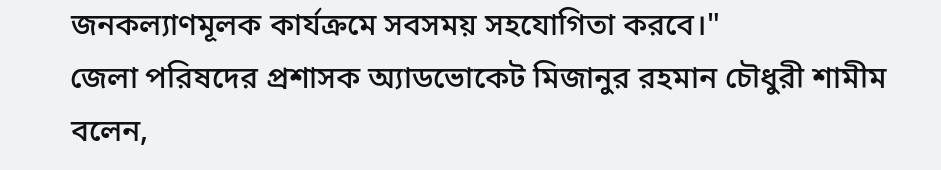জনকল্যাণমূলক কার্যক্রমে সবসময় সহযোগিতা করবে।"
জেলা পরিষদের প্রশাসক অ্যাডভোকেট মিজানুর রহমান চৌধুরী শামীম বলেন,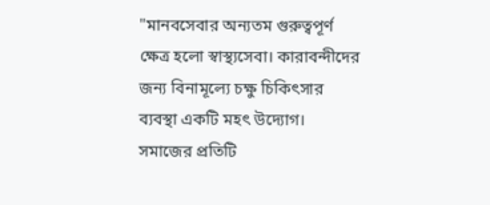"মানবসেবার অন্যতম গুরুত্বপূর্ণ ক্ষেত্র হলো স্বাস্থ্যসেবা। কারাবন্দীদের জন্য বিনামূল্যে চক্ষু চিকিৎসার ব্যবস্থা একটি মহৎ উদ্যোগ। সমাজের প্রতিটি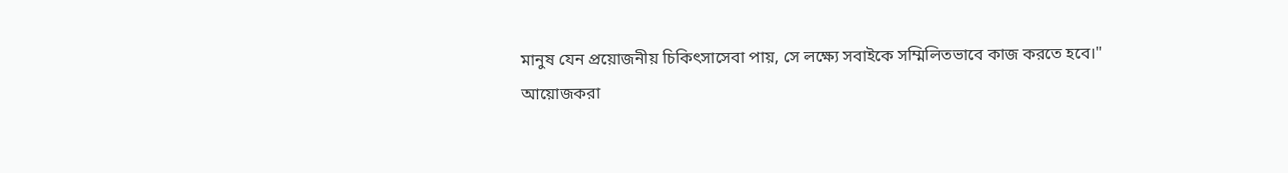মানুষ যেন প্রয়োজনীয় চিকিৎসাসেবা পায়, সে লক্ষ্যে সবাইকে সম্মিলিতভাবে কাজ করতে হবে।"
আয়োজকরা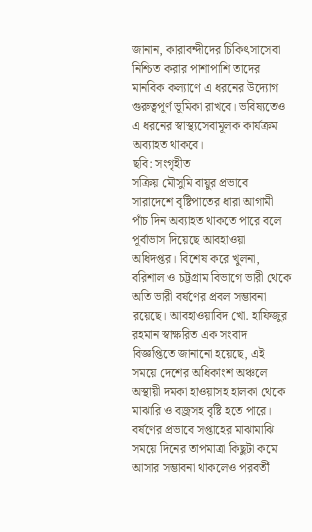জানান, কারাবন্দীদের চিকিৎসাসেবা নিশ্চিত করার পাশাপাশি তাদের মানবিক কল্যাণে এ ধরনের উদ্যোগ গুরুত্বপূর্ণ ভূমিকা রাখবে। ভবিষ্যতেও এ ধরনের স্বাস্থ্যসেবামূলক কার্যক্রম অব্যাহত থাকবে।
ছবি: সংগৃহীত
সক্রিয় মৌসুমি বায়ুর প্রভাবে সারাদেশে বৃষ্টিপাতের ধারা আগামী পাঁচ দিন অব্যাহত থাকতে পারে বলে পূর্বাভাস দিয়েছে আবহাওয়া অধিদপ্তর। বিশেষ করে খুলনা, বরিশাল ও চট্টগ্রাম বিভাগে ভারী থেকে অতি ভারী বর্ষণের প্রবল সম্ভাবনা রয়েছে। আবহাওয়াবিদ খো. হাফিজুর রহমান স্বাক্ষরিত এক সংবাদ বিজ্ঞপ্তিতে জানানো হয়েছে, এই সময়ে দেশের অধিকাংশ অঞ্চলে অস্থায়ী দমকা হাওয়াসহ হালকা থেকে মাঝারি ও বজ্রসহ বৃষ্টি হতে পারে। বর্ষণের প্রভাবে সপ্তাহের মাঝামাঝি সময়ে দিনের তাপমাত্রা কিছুটা কমে আসার সম্ভাবনা থাকলেও পরবর্তী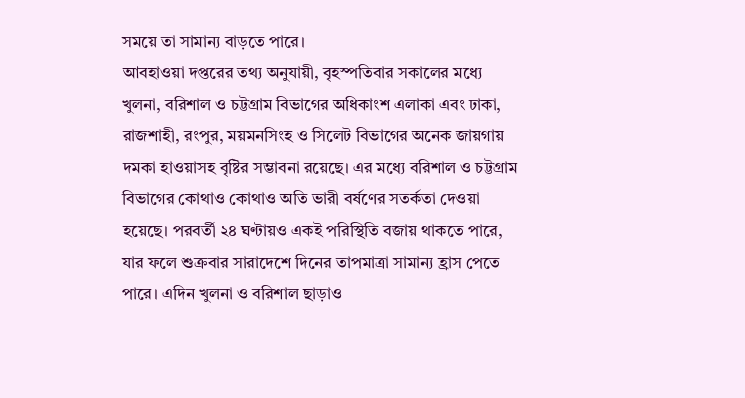সময়ে তা সামান্য বাড়তে পারে।
আবহাওয়া দপ্তরের তথ্য অনুযায়ী, বৃহস্পতিবার সকালের মধ্যে খুলনা, বরিশাল ও চট্টগ্রাম বিভাগের অধিকাংশ এলাকা এবং ঢাকা, রাজশাহী, রংপুর, ময়মনসিংহ ও সিলেট বিভাগের অনেক জায়গায় দমকা হাওয়াসহ বৃষ্টির সম্ভাবনা রয়েছে। এর মধ্যে বরিশাল ও চট্টগ্রাম বিভাগের কোথাও কোথাও অতি ভারী বর্ষণের সতর্কতা দেওয়া হয়েছে। পরবর্তী ২৪ ঘণ্টায়ও একই পরিস্থিতি বজায় থাকতে পারে, যার ফলে শুক্রবার সারাদেশে দিনের তাপমাত্রা সামান্য হ্রাস পেতে পারে। এদিন খুলনা ও বরিশাল ছাড়াও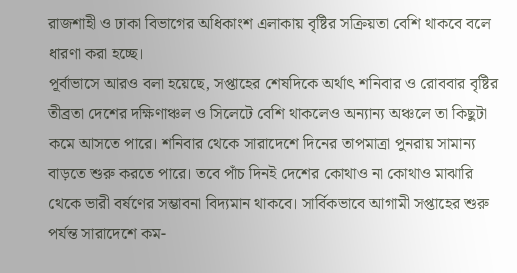রাজশাহী ও ঢাকা বিভাগের অধিকাংশ এলাকায় বৃষ্টির সক্রিয়তা বেশি থাকবে বলে ধারণা করা হচ্ছে।
পূর্বাভাসে আরও বলা হয়েছে, সপ্তাহের শেষদিকে অর্থাৎ শনিবার ও রোববার বৃষ্টির তীব্রতা দেশের দক্ষিণাঞ্চল ও সিলেটে বেশি থাকলেও অন্যান্য অঞ্চলে তা কিছুটা কমে আসতে পারে। শনিবার থেকে সারাদেশে দিনের তাপমাত্রা পুনরায় সামান্য বাড়তে শুরু করতে পারে। তবে পাঁচ দিনই দেশের কোথাও না কোথাও মাঝারি থেকে ভারী বর্ষণের সম্ভাবনা বিদ্যমান থাকবে। সার্বিকভাবে আগামী সপ্তাহের শুরু পর্যন্ত সারাদেশে কম-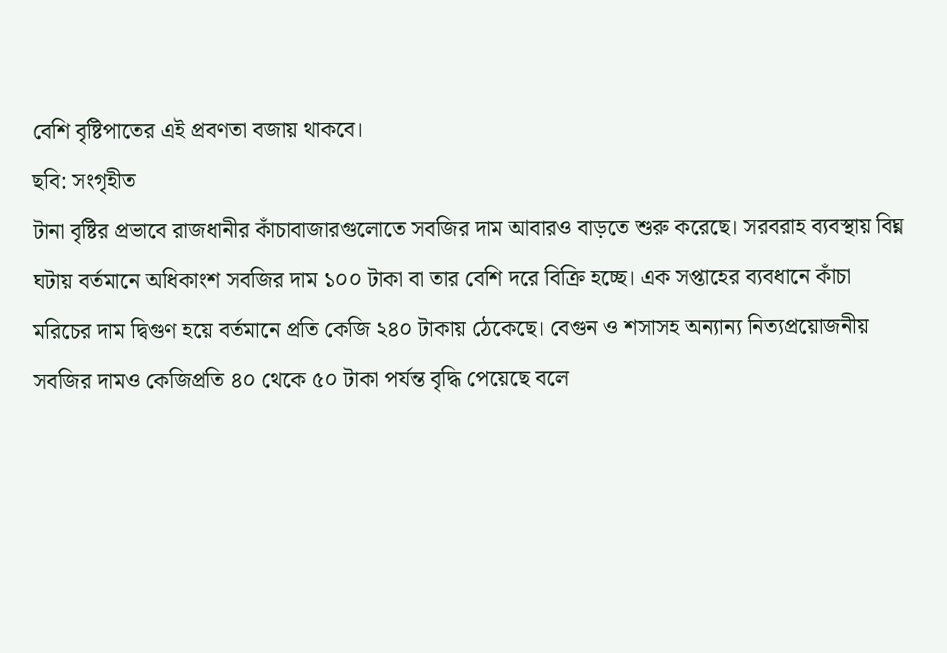বেশি বৃষ্টিপাতের এই প্রবণতা বজায় থাকবে।
ছবি: সংগৃহীত
টানা বৃষ্টির প্রভাবে রাজধানীর কাঁচাবাজারগুলোতে সবজির দাম আবারও বাড়তে শুরু করেছে। সরবরাহ ব্যবস্থায় বিঘ্ন ঘটায় বর্তমানে অধিকাংশ সবজির দাম ১০০ টাকা বা তার বেশি দরে বিক্রি হচ্ছে। এক সপ্তাহের ব্যবধানে কাঁচা মরিচের দাম দ্বিগুণ হয়ে বর্তমানে প্রতি কেজি ২৪০ টাকায় ঠেকেছে। বেগুন ও শসাসহ অন্যান্য নিত্যপ্রয়োজনীয় সবজির দামও কেজিপ্রতি ৪০ থেকে ৫০ টাকা পর্যন্ত বৃদ্ধি পেয়েছে বলে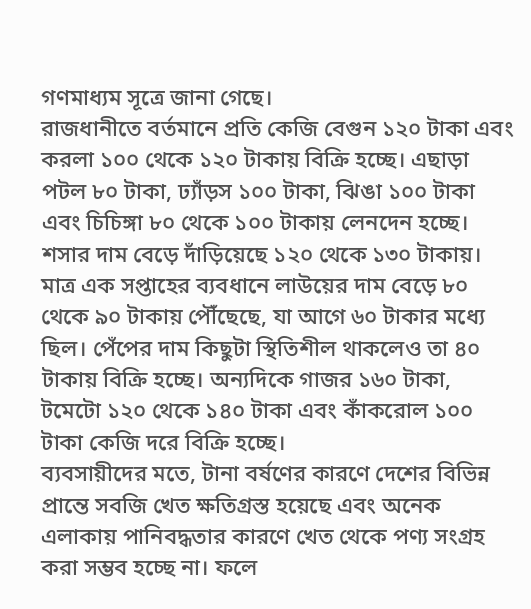গণমাধ্যম সূত্রে জানা গেছে।
রাজধানীতে বর্তমানে প্রতি কেজি বেগুন ১২০ টাকা এবং করলা ১০০ থেকে ১২০ টাকায় বিক্রি হচ্ছে। এছাড়া পটল ৮০ টাকা, ঢ্যাঁড়স ১০০ টাকা, ঝিঙা ১০০ টাকা এবং চিচিঙ্গা ৮০ থেকে ১০০ টাকায় লেনদেন হচ্ছে। শসার দাম বেড়ে দাঁড়িয়েছে ১২০ থেকে ১৩০ টাকায়। মাত্র এক সপ্তাহের ব্যবধানে লাউয়ের দাম বেড়ে ৮০ থেকে ৯০ টাকায় পৌঁছেছে, যা আগে ৬০ টাকার মধ্যে ছিল। পেঁপের দাম কিছুটা স্থিতিশীল থাকলেও তা ৪০ টাকায় বিক্রি হচ্ছে। অন্যদিকে গাজর ১৬০ টাকা, টমেটো ১২০ থেকে ১৪০ টাকা এবং কাঁকরোল ১০০ টাকা কেজি দরে বিক্রি হচ্ছে।
ব্যবসায়ীদের মতে, টানা বর্ষণের কারণে দেশের বিভিন্ন প্রান্তে সবজি খেত ক্ষতিগ্রস্ত হয়েছে এবং অনেক এলাকায় পানিবদ্ধতার কারণে খেত থেকে পণ্য সংগ্রহ করা সম্ভব হচ্ছে না। ফলে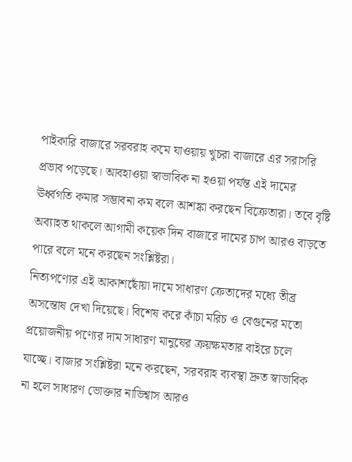পাইকারি বাজারে সরবরাহ কমে যাওয়ায় খুচরা বাজারে এর সরাসরি প্রভাব পড়েছে। আবহাওয়া স্বাভাবিক না হওয়া পর্যন্ত এই দামের ঊর্ধ্বগতি কমার সম্ভাবনা কম বলে আশঙ্কা করছেন বিক্রেতারা। তবে বৃষ্টি অব্যাহত থাকলে আগামী কয়েক দিন বাজারে দামের চাপ আরও বাড়তে পারে বলে মনে করছেন সংশ্লিষ্টরা।
নিত্যপণ্যের এই আকাশছোঁয়া দামে সাধারণ ক্রেতাদের মধ্যে তীব্র অসন্তোষ দেখা দিয়েছে। বিশেষ করে কাঁচা মরিচ ও বেগুনের মতো প্রয়োজনীয় পণ্যের দাম সাধারণ মানুষের ক্রয়ক্ষমতার বাইরে চলে যাচ্ছে। বাজার সংশ্লিষ্টরা মনে করছেন, সরবরাহ ব্যবস্থা দ্রুত স্বাভাবিক না হলে সাধারণ ভোক্তার নাভিশ্বাস আরও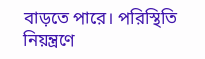বাড়তে পারে। পরিস্থিতি নিয়ন্ত্রণে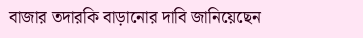বাজার তদারকি বাড়ানোর দাবি জানিয়েছেন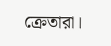ক্রেতারা।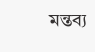মন্তব্য